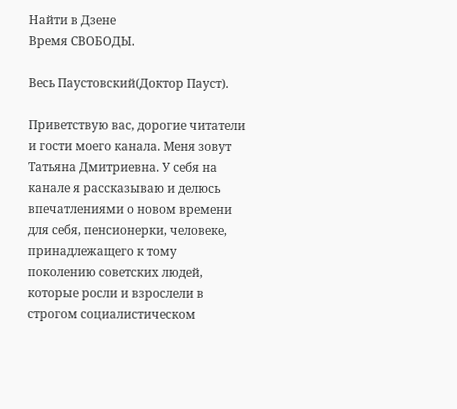Найти в Дзене
Время СВОБОДЫ.

Весь Паустовский(Доктор Пауст).

Приветствую вас, дорогие читатели и гости моего канала. Меня зовут Татьяна Дмитриевна. У себя на канале я рассказываю и делюсь впечатлениями о новом времени для себя, пенсионерки, человеке, принадлежащего к тому поколению советских людей, которые росли и взрослели в строгом социалистическом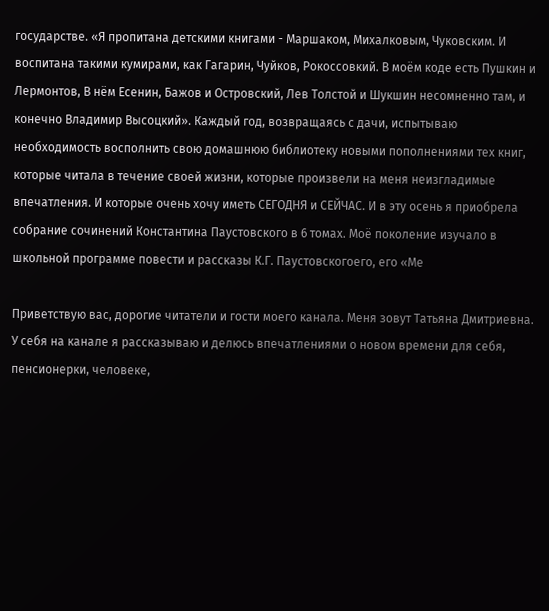государстве. «Я пропитана детскими книгами - Маршаком, Михалковым, Чуковским. И воспитана такими кумирами, как Гагарин, Чуйков, Рокоссовкий. В моём коде есть Пушкин и Лермонтов, В нём Есенин, Бажов и Островский, Лев Толстой и Шукшин несомненно там, и конечно Владимир Высоцкий». Каждый год, возвращаясь с дачи, испытываю необходимость восполнить свою домашнюю библиотеку новыми пополнениями тех книг, которые читала в течение своей жизни, которые произвели на меня неизгладимые впечатления. И которые очень хочу иметь СЕГОДНЯ и СЕЙЧАС. И в эту осень я приобрела собрание сочинений Константина Паустовского в 6 томах. Моё поколение изучало в школьной программе повести и рассказы К.Г. Паустовскогоего, его «Ме

Приветствую вас, дорогие читатели и гости моего канала. Меня зовут Татьяна Дмитриевна. У себя на канале я рассказываю и делюсь впечатлениями о новом времени для себя, пенсионерки, человеке,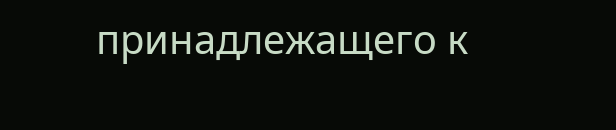принадлежащего к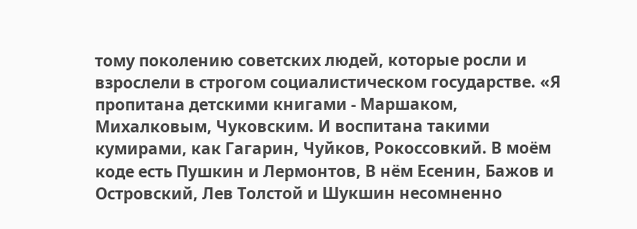тому поколению советских людей, которые росли и взрослели в строгом социалистическом государстве. «Я пропитана детскими книгами - Маршаком, Михалковым, Чуковским. И воспитана такими кумирами, как Гагарин, Чуйков, Рокоссовкий. В моём коде есть Пушкин и Лермонтов, В нём Есенин, Бажов и Островский, Лев Толстой и Шукшин несомненно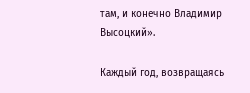там, и конечно Владимир Высоцкий».

Каждый год, возвращаясь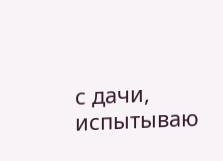с дачи, испытываю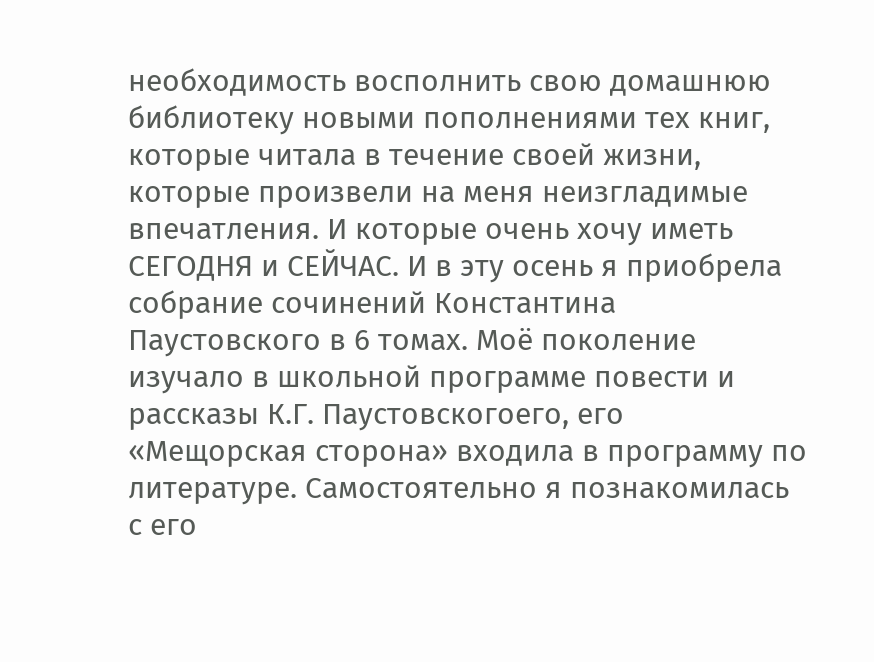необходимость восполнить свою домашнюю библиотеку новыми пополнениями тех книг, которые читала в течение своей жизни, которые произвели на меня неизгладимые впечатления. И которые очень хочу иметь СЕГОДНЯ и СЕЙЧАС. И в эту осень я приобрела собрание сочинений Константина Паустовского в 6 томах. Моё поколение изучало в школьной программе повести и рассказы К.Г. Паустовскогоего, его «Мещорская сторона» входила в программу по литературе. Самостоятельно я познакомилась с его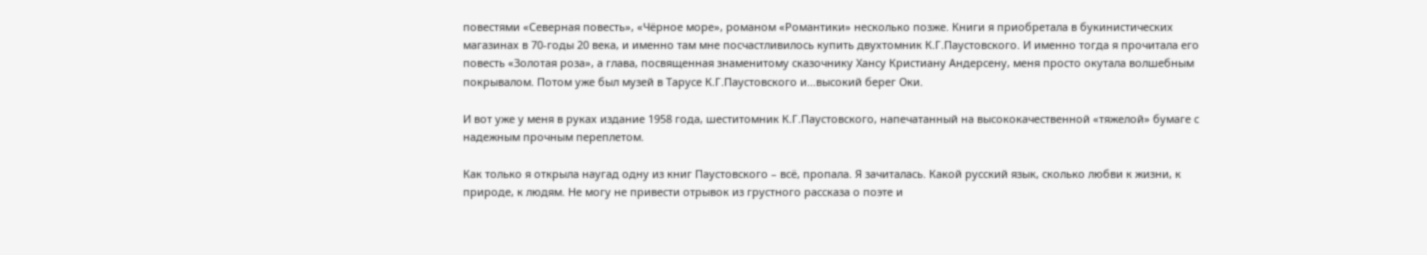повестями «Северная повесть», «Чёрное море», романом «Романтики» несколько позже. Книги я приобретала в букинистических магазинах в 70-годы 20 века, и именно там мне посчастливилось купить двухтомник К.Г.Паустовского. И именно тогда я прочитала его повесть «Золотая роза», а глава, посвященная знаменитому сказочнику Хансу Кристиану Андерсену, меня просто окутала волшебным покрывалом. Потом уже был музей в Тарусе К.Г.Паустовского и…высокий берег Оки.

И вот уже у меня в руках издание 1958 года, шеститомник К.Г.Паустовского, напечатанный на высококачественной «тяжелой» бумаге с надежным прочным переплетом.

Как только я открыла наугад одну из книг Паустовского – всё, пропала. Я зачиталась. Какой русский язык, сколько любви к жизни, к природе, к людям. Не могу не привести отрывок из грустного рассказа о поэте и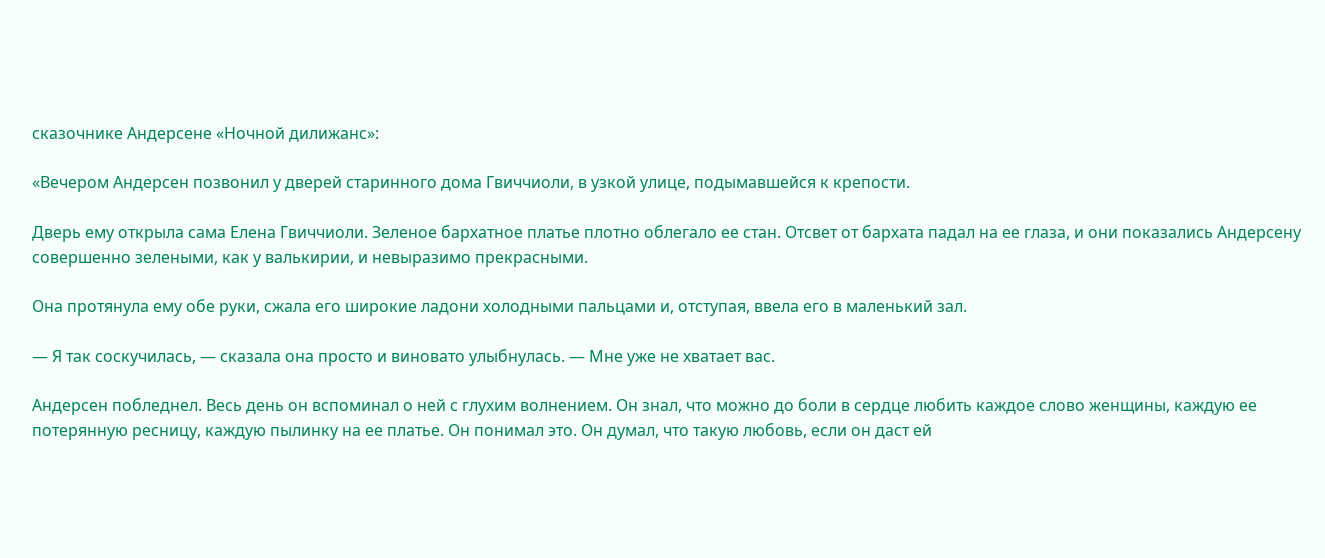сказочнике Андерсене «Ночной дилижанс»:

«Вечером Андерсен позвонил у дверей старинного дома Гвиччиоли, в узкой улице, подымавшейся к крепости.

Дверь ему открыла сама Елена Гвиччиоли. Зеленое бархатное платье плотно облегало ее стан. Отсвет от бархата падал на ее глаза, и они показались Андерсену совершенно зелеными, как у валькирии, и невыразимо прекрасными.

Она протянула ему обе руки, сжала его широкие ладони холодными пальцами и, отступая, ввела его в маленький зал.

— Я так соскучилась, — сказала она просто и виновато улыбнулась. — Мне уже не хватает вас.

Андерсен побледнел. Весь день он вспоминал о ней с глухим волнением. Он знал, что можно до боли в сердце любить каждое слово женщины, каждую ее потерянную ресницу, каждую пылинку на ее платье. Он понимал это. Он думал, что такую любовь, если он даст ей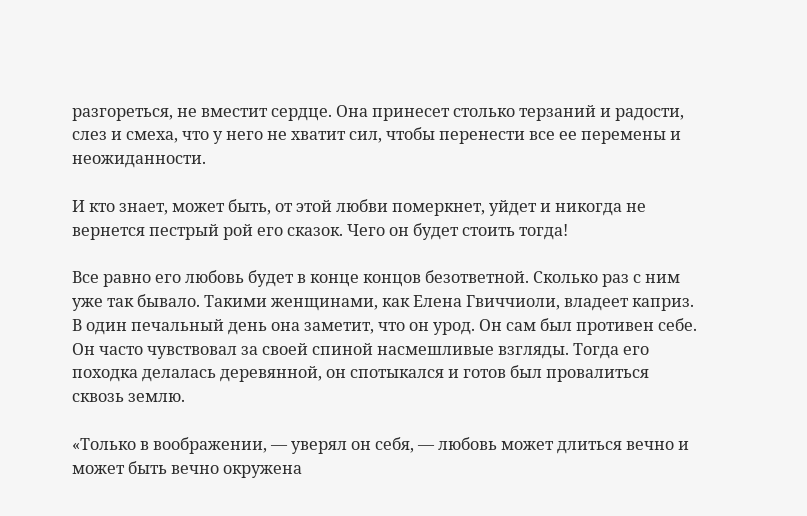разгореться, не вместит сердце. Она принесет столько терзаний и радости, слез и смеха, что у него не хватит сил, чтобы перенести все ее перемены и неожиданности.

И кто знает, может быть, от этой любви померкнет, уйдет и никогда не вернется пестрый рой его сказок. Чего он будет стоить тогда!

Все равно его любовь будет в конце концов безответной. Сколько раз с ним уже так бывало. Такими женщинами, как Елена Гвиччиоли, владеет каприз. В один печальный день она заметит, что он урод. Он сам был противен себе. Он часто чувствовал за своей спиной насмешливые взгляды. Тогда его походка делалась деревянной, он спотыкался и готов был провалиться сквозь землю.

«Только в воображении, — уверял он себя, — любовь может длиться вечно и может быть вечно окружена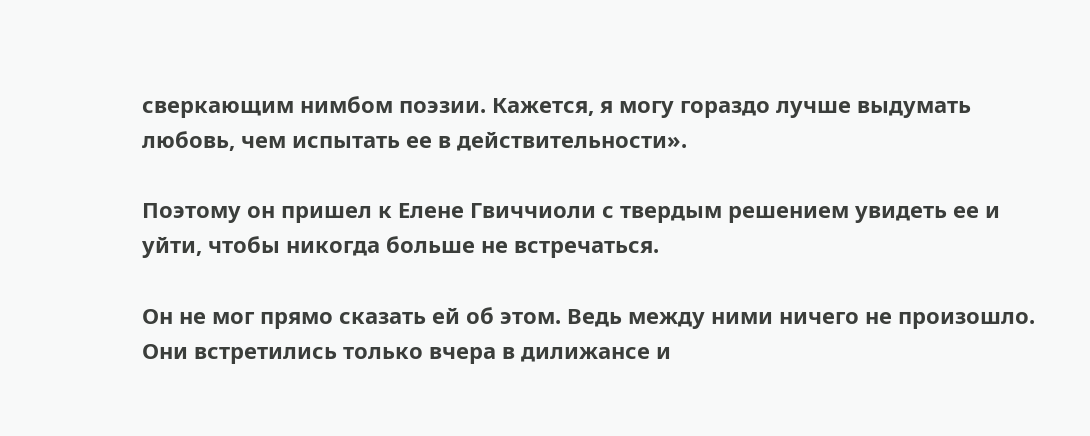сверкающим нимбом поэзии. Кажется, я могу гораздо лучше выдумать любовь, чем испытать ее в действительности».

Поэтому он пришел к Елене Гвиччиоли с твердым решением увидеть ее и уйти, чтобы никогда больше не встречаться.

Он не мог прямо сказать ей об этом. Ведь между ними ничего не произошло. Они встретились только вчера в дилижансе и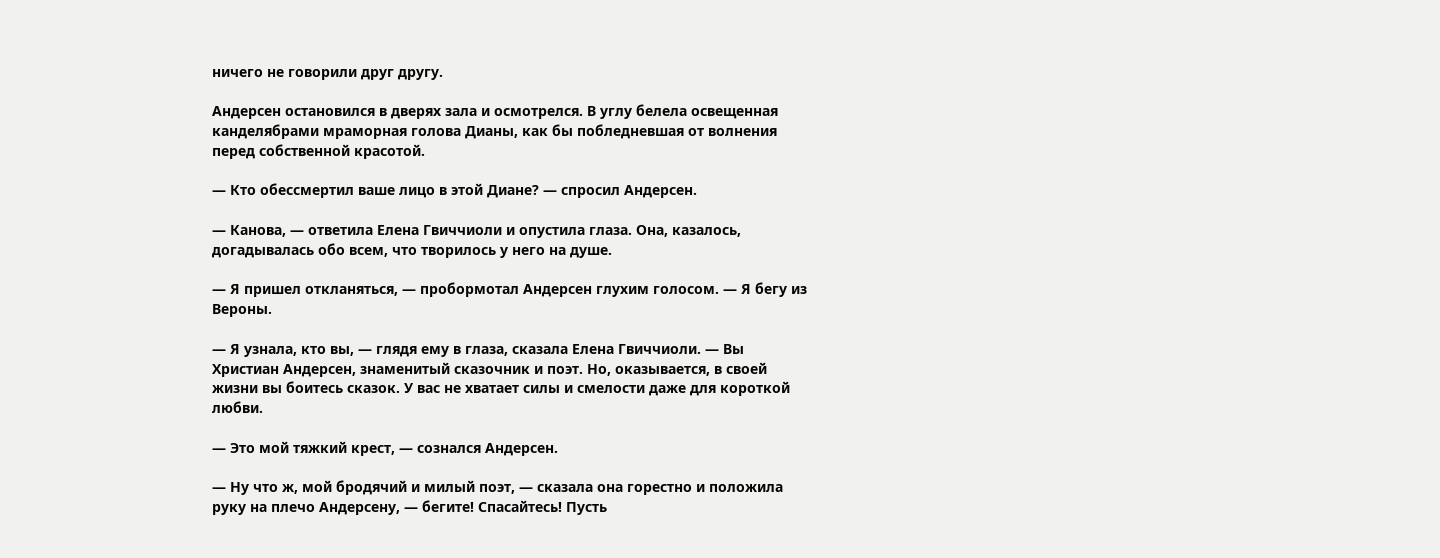ничего не говорили друг другу.

Андерсен остановился в дверях зала и осмотрелся. В углу белела освещенная канделябрами мраморная голова Дианы, как бы побледневшая от волнения перед собственной красотой.

— Кто обессмертил ваше лицо в этой Диане? — спросил Андерсен.

— Канова, — ответила Елена Гвиччиоли и опустила глаза. Она, казалось, догадывалась обо всем, что творилось у него на душе.

— Я пришел откланяться, — пробормотал Андерсен глухим голосом. — Я бегу из Вероны.

— Я узнала, кто вы, — глядя ему в глаза, сказала Елена Гвиччиоли. — Вы Христиан Андерсен, знаменитый сказочник и поэт. Но, оказывается, в своей жизни вы боитесь сказок. У вас не хватает силы и смелости даже для короткой любви.

— Это мой тяжкий крест, — сознался Андерсен.

— Ну что ж, мой бродячий и милый поэт, — сказала она горестно и положила руку на плечо Андерсену, — бегите! Спасайтесь! Пусть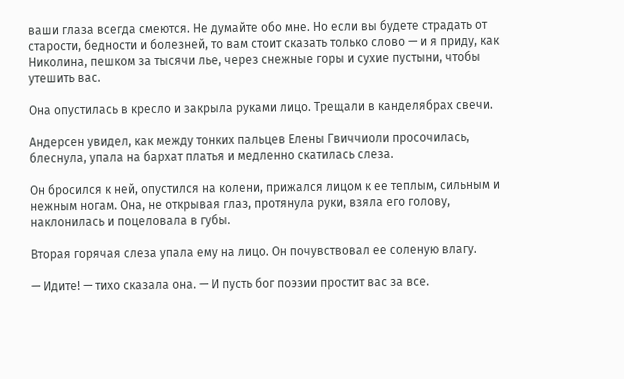ваши глаза всегда смеются. Не думайте обо мне. Но если вы будете страдать от старости, бедности и болезней, то вам стоит сказать только слово — и я приду, как Николина, пешком за тысячи лье, через снежные горы и сухие пустыни, чтобы утешить вас.

Она опустилась в кресло и закрыла руками лицо. Трещали в канделябрах свечи.

Андерсен увидел, как между тонких пальцев Елены Гвиччиоли просочилась, блеснула, упала на бархат платья и медленно скатилась слеза.

Он бросился к ней, опустился на колени, прижался лицом к ее теплым, сильным и нежным ногам. Она, не открывая глаз, протянула руки, взяла его голову, наклонилась и поцеловала в губы.

Вторая горячая слеза упала ему на лицо. Он почувствовал ее соленую влагу.

— Идите! — тихо сказала она. — И пусть бог поэзии простит вас за все.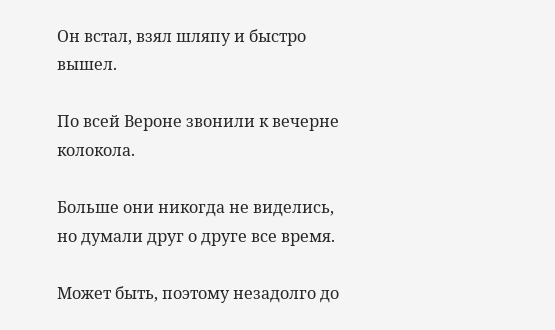Он встал, взял шляпу и быстро вышел.

По всей Вероне звонили к вечерне колокола.

Больше они никогда не виделись, но думали друг о друге все время.

Может быть, поэтому незадолго до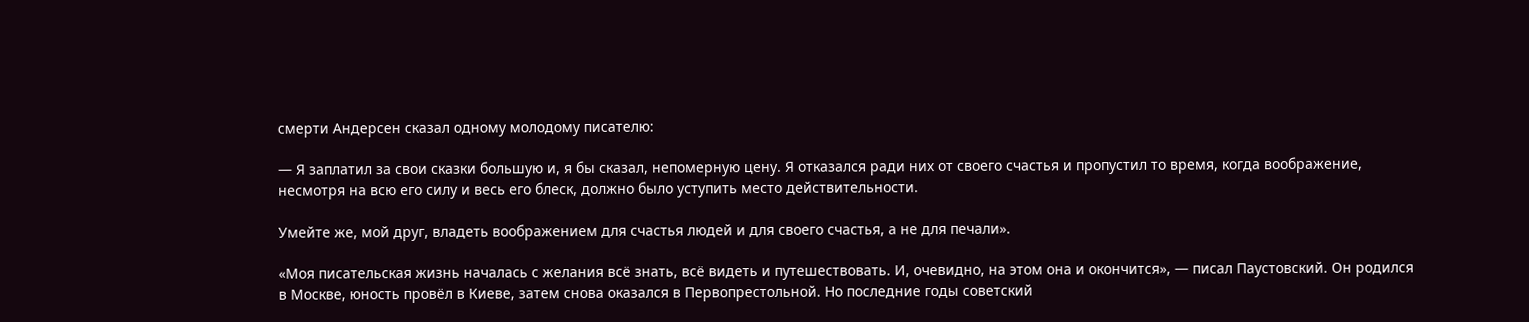смерти Андерсен сказал одному молодому писателю:

— Я заплатил за свои сказки большую и, я бы сказал, непомерную цену. Я отказался ради них от своего счастья и пропустил то время, когда воображение, несмотря на всю его силу и весь его блеск, должно было уступить место действительности.

Умейте же, мой друг, владеть воображением для счастья людей и для своего счастья, а не для печали».

«Моя писательская жизнь началась с желания всё знать, всё видеть и путешествовать. И, очевидно, на этом она и окончится», — писал Паустовский. Он родился в Москве, юность провёл в Киеве, затем снова оказался в Первопрестольной. Но последние годы советский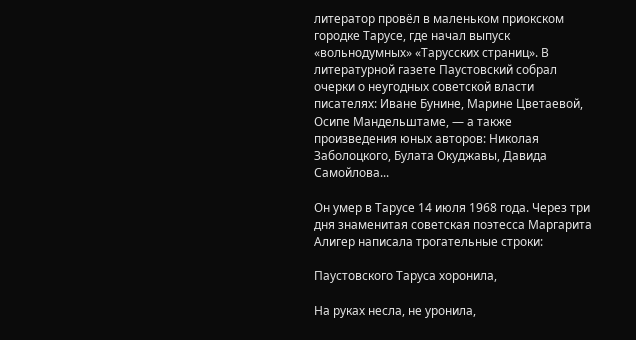литератор провёл в маленьком приокском городке Тарусе, где начал выпуск «вольнодумных» «Тарусских страниц». В литературной газете Паустовский собрал очерки о неугодных советской власти писателях: Иване Бунине, Марине Цветаевой, Осипе Мандельштаме, — а также произведения юных авторов: Николая Заболоцкого, Булата Окуджавы, Давида Самойлова...

Он умер в Тарусе 14 июля 1968 года. Через три дня знаменитая советская поэтесса Маргарита Алигер написала трогательные строки:

Паустовского Таруса хоронила,

На руках несла, не уронила,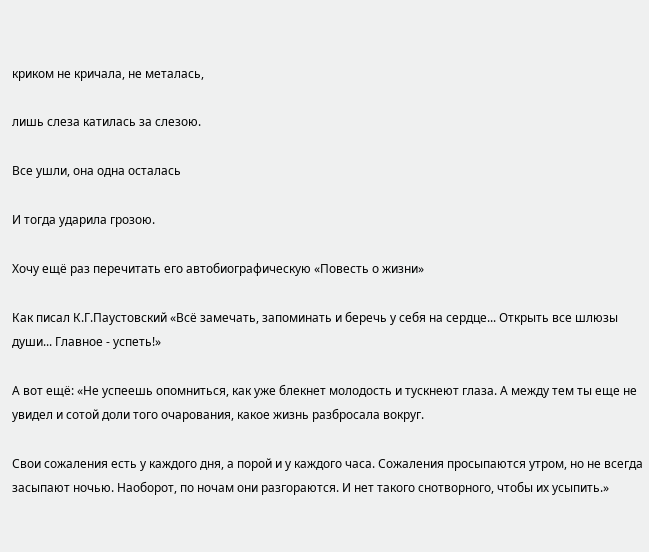криком не кричала, не металась,

лишь слеза катилась за слезою.

Все ушли, она одна осталась

И тогда ударила грозою.

Хочу ещё раз перечитать его автобиографическую «Повесть о жизни»

Как писал К.Г.Паустовский «Всё замечать, запоминать и беречь у себя на сердце... Открыть все шлюзы души... Главное - успеть!»

А вот ещё: «Не успеешь опомниться, как уже блекнет молодость и тускнеют глаза. А между тем ты еще не увидел и сотой доли того очарования, какое жизнь разбросала вокруг.

Свои сожаления есть у каждого дня, а порой и у каждого часа. Сожаления просыпаются утром, но не всегда засыпают ночью. Наоборот, по ночам они разгораются. И нет такого снотворного, чтобы их усыпить.»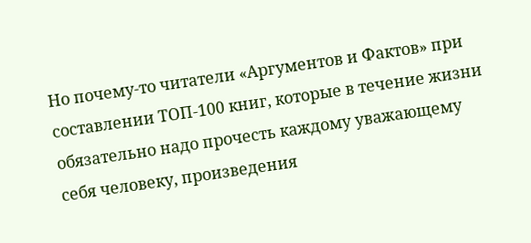Но почему-то читатели «Аргументов и Фактов» при составлении ТОП-100 книг, которые в течение жизни обязательно надо прочесть каждому уважающему себя человеку, произведения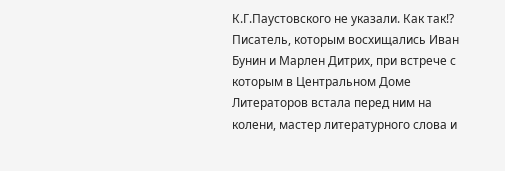К.Г.Паустовского не указали. Как так!? Писатель, которым восхищались Иван Бунин и Марлен Дитрих, при встрече с которым в Центральном Доме Литераторов встала перед ним на колени, мастер литературного слова и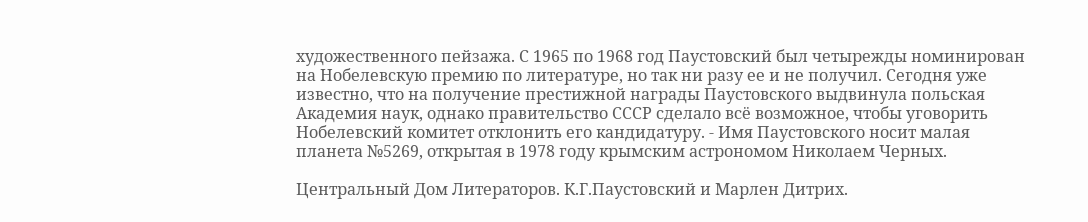художественного пейзажа. С 1965 по 1968 год Паустовский был четырежды номинирован на Нобелевскую премию по литературе, но так ни разу ее и не получил. Сегодня уже известно, что на получение престижной награды Паустовского выдвинула польская Академия наук, однако правительство СССР сделало всё возможное, чтобы уговорить Нобелевский комитет отклонить его кандидатуру. - Имя Паустовского носит малая планета №5269, открытая в 1978 году крымским астрономом Николаем Черных.

Центральный Дом Литераторов. К.Г.Паустовский и Марлен Дитрих.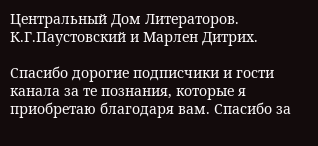Центральный Дом Литераторов. К.Г.Паустовский и Марлен Дитрих.

Спасибо дорогие подписчики и гости канала за те познания, которые я приобретаю благодаря вам. Спасибо за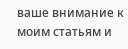ваше внимание к моим статьям и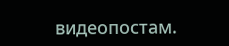видеопостам.